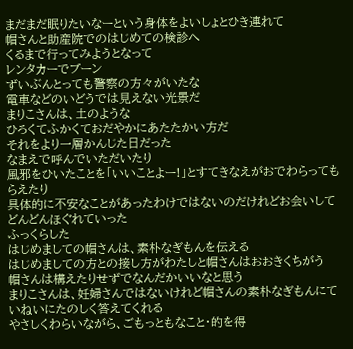まだまだ眠りたいなーという身体をよいしょとひき連れて
帽さんと助産院でのはじめての検診へ
くるまで行ってみようとなって
レンタカーでブーン
ずいぶんとっても警察の方々がいたな
電車などのいどうでは見えない光景だ
まりこさんは、土のような
ひろくてふかくておだやかにあたたかい方だ
それをより一層かんじた日だった
なまえで呼んでいただいたり
風邪をひいたことを「いいことよー!」とすてきなえがおでわらってもらえたり
具体的に不安なことがあったわけではないのだけれどお会いしてどんどんほぐれていった
ふっくらした
はじめましての帽さんは、素朴なぎもんを伝える
はじめましての方との接し方がわたしと帽さんはおおきくちがう
帽さんは構えたりせずでなんだかいいなと思う
まりこさんは、妊婦さんではないけれど帽さんの素朴なぎもんにていねいにたのしく答えてくれる
やさしくわらいながら、ごもっともなこと・的を得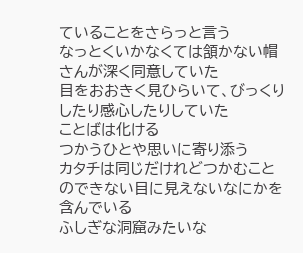ていることをさらっと言う
なっとくいかなくては頷かない帽さんが深く同意していた
目をおおきく見ひらいて、びっくりしたり感心したりしていた
ことばは化ける
つかうひとや思いに寄り添う
カタチは同じだけれどつかむことのできない目に見えないなにかを含んでいる
ふしぎな洞窟みたいな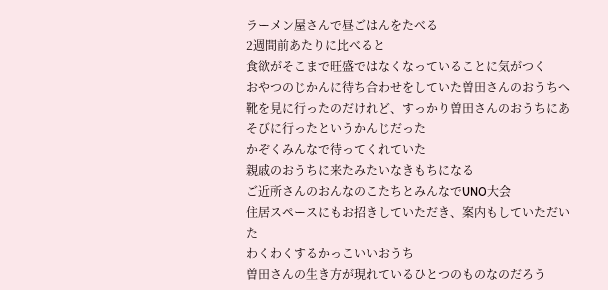ラーメン屋さんで昼ごはんをたべる
2週間前あたりに比べると
食欲がそこまで旺盛ではなくなっていることに気がつく
おやつのじかんに待ち合わせをしていた曽田さんのおうちへ
靴を見に行ったのだけれど、すっかり曽田さんのおうちにあそびに行ったというかんじだった
かぞくみんなで待ってくれていた
親戚のおうちに来たみたいなきもちになる
ご近所さんのおんなのこたちとみんなでUNO大会
住居スペースにもお招きしていただき、案内もしていただいた
わくわくするかっこいいおうち
曽田さんの生き方が現れているひとつのものなのだろう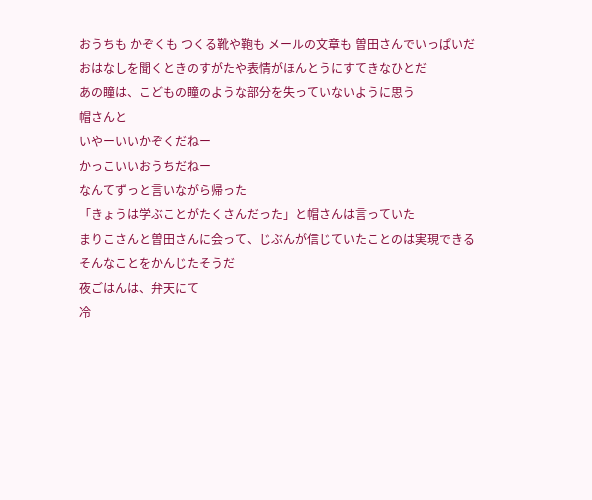おうちも かぞくも つくる靴や鞄も メールの文章も 曽田さんでいっぱいだ
おはなしを聞くときのすがたや表情がほんとうにすてきなひとだ
あの瞳は、こどもの瞳のような部分を失っていないように思う
帽さんと
いやーいいかぞくだねー
かっこいいおうちだねー
なんてずっと言いながら帰った
「きょうは学ぶことがたくさんだった」と帽さんは言っていた
まりこさんと曽田さんに会って、じぶんが信じていたことのは実現できる
そんなことをかんじたそうだ
夜ごはんは、弁天にて
冷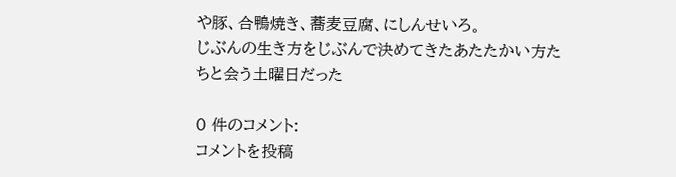や豚、合鴨焼き、蕎麦豆腐、にしんせいろ。
じぶんの生き方をじぶんで決めてきたあたたかい方たちと会う土曜日だった

0 件のコメント:
コメントを投稿